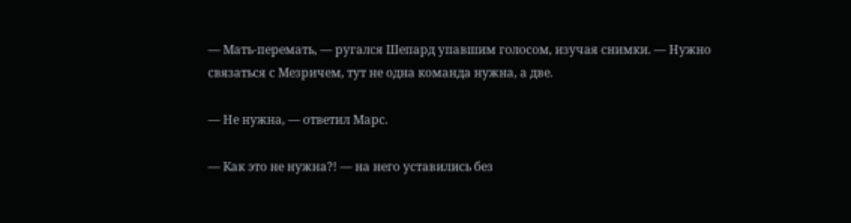— Мать-перемать, — ругался Шепард упавшим голосом, изучая снимки. — Нужно связаться с Мезричем, тут не одна команда нужна, а две.

— Не нужна, — ответил Марс.

— Как это не нужна?! — на него уставились без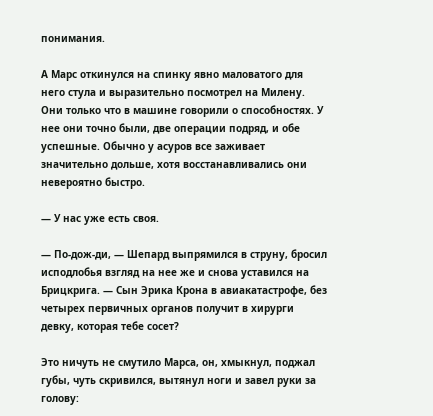понимания.

А Марс откинулся на спинку явно маловатого для него стула и выразительно посмотрел на Милену. Они только что в машине говорили о способностях. У нее они точно были, две операции подряд, и обе успешные. Обычно у асуров все заживает значительно дольше, хотя восстанавливались они невероятно быстро.

— У нас уже есть своя.

— По-дож-ди, — Шепард выпрямился в струну, бросил исподлобья взгляд на нее же и снова уставился на Брицкрига. — Сын Эрика Крона в авиакатастрофе, без четырех первичных органов получит в хирурги девку, которая тебе сосет?

Это ничуть не смутило Марса, он, хмыкнул, поджал губы, чуть скривился, вытянул ноги и завел руки за голову: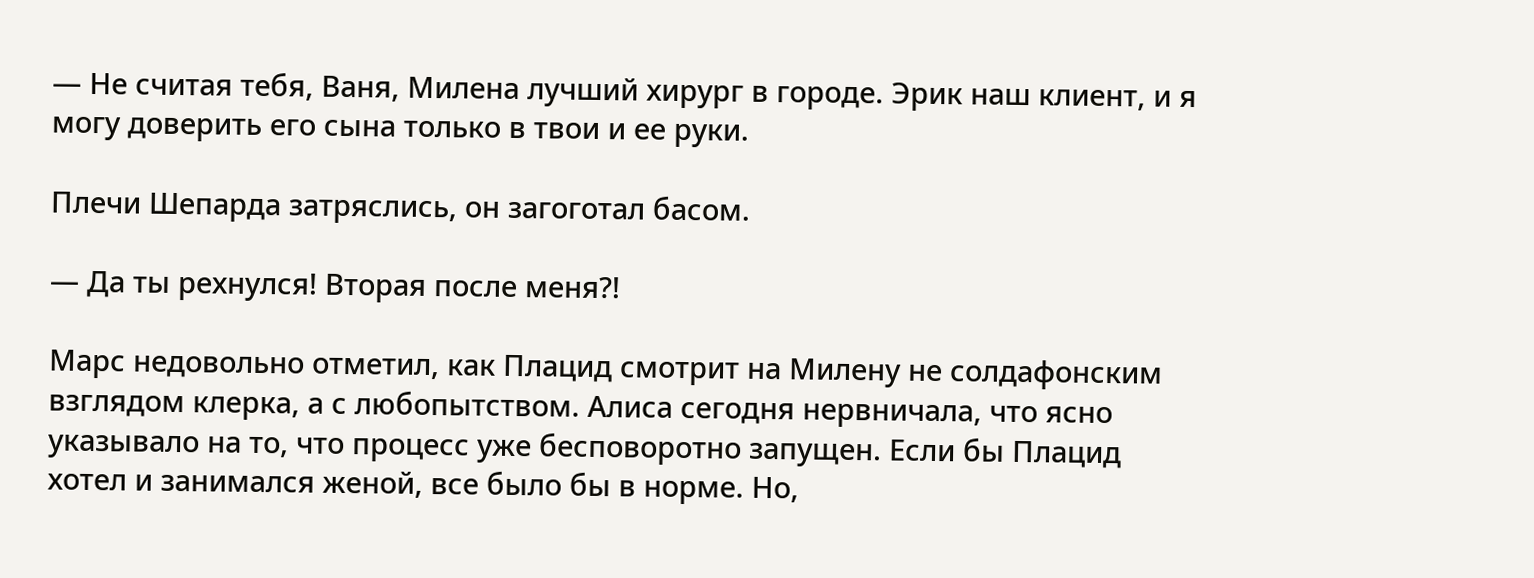— Не считая тебя, Ваня, Милена лучший хирург в городе. Эрик наш клиент, и я могу доверить его сына только в твои и ее руки.

Плечи Шепарда затряслись, он загоготал басом.

— Да ты рехнулся! Вторая после меня?!

Марс недовольно отметил, как Плацид смотрит на Милену не солдафонским взглядом клерка, а с любопытством. Алиса сегодня нервничала, что ясно указывало на то, что процесс уже бесповоротно запущен. Если бы Плацид хотел и занимался женой, все было бы в норме. Но,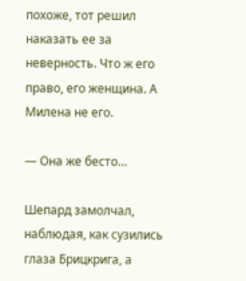похоже, тот решил наказать ее за неверность. Что ж его право, его женщина. А Милена не его.

— Она же бесто…

Шепард замолчал, наблюдая, как сузились глаза Брицкрига, а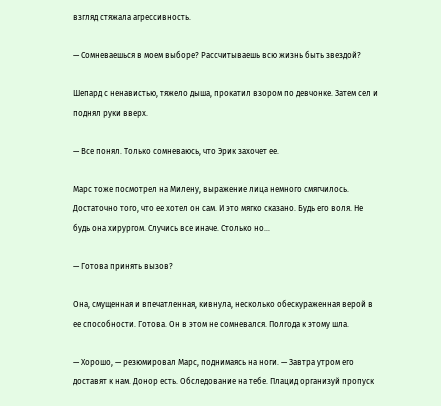взгляд стяжала агрессивность.

— Сомневаешься в моем выборе? Рассчитываешь всю жизнь быть звездой?

Шепард с ненавистью, тяжело дыша, прокатил взором по девчонке. Затем сел и поднял руки вверх.

— Все понял. Только сомневаюсь, что Эрик захочет ее.

Марс тоже посмотрел на Милену, выражение лица немного смягчилось. Достаточно того, что ее хотел он сам. И это мягко сказано. Будь его воля. Не будь она хирургом. Случись все иначе. Столько но…

— Готова принять вызов?

Она, смущенная и впечатленная, кивнула, несколько обескураженная верой в ее способности. Готова. Он в этом не сомневался. Полгода к этому шла.

— Хорошо, — резюмировал Марс, поднимаясь на ноги. — Завтра утром его доставят к нам. Донор есть. Обследование на тебе. Плацид организуй пропуск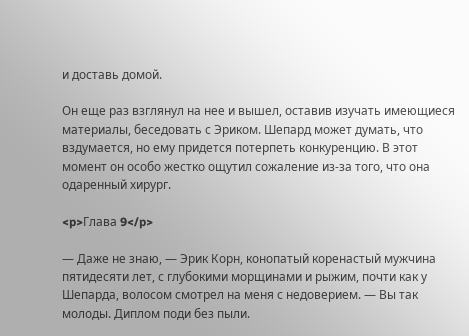и доставь домой.

Он еще раз взглянул на нее и вышел, оставив изучать имеющиеся материалы, беседовать с Эриком. Шепард может думать, что вздумается, но ему придется потерпеть конкуренцию. В этот момент он особо жестко ощутил сожаление из-за того, что она одаренный хирург.

<p>Глава 9</p>

— Даже не знаю, — Эрик Корн, конопатый коренастый мужчина пятидесяти лет, с глубокими морщинами и рыжим, почти как у Шепарда, волосом смотрел на меня с недоверием. — Вы так молоды. Диплом поди без пыли.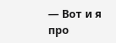— Вот и я про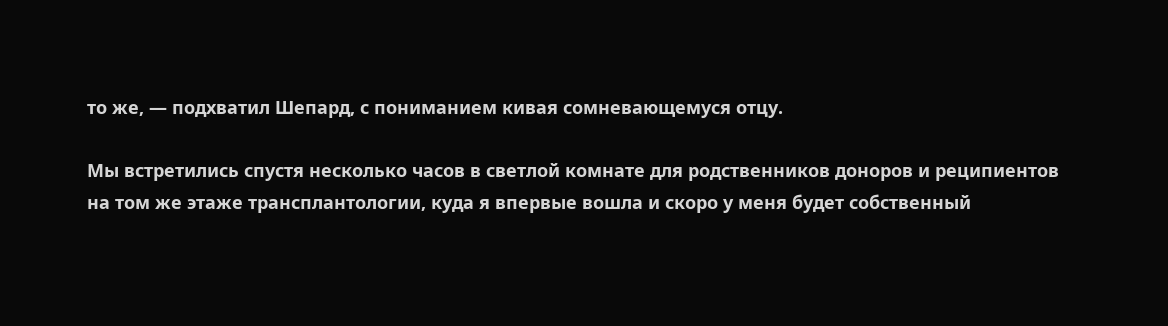то же, — подхватил Шепард, с пониманием кивая сомневающемуся отцу.

Мы встретились спустя несколько часов в светлой комнате для родственников доноров и реципиентов на том же этаже трансплантологии, куда я впервые вошла и скоро у меня будет собственный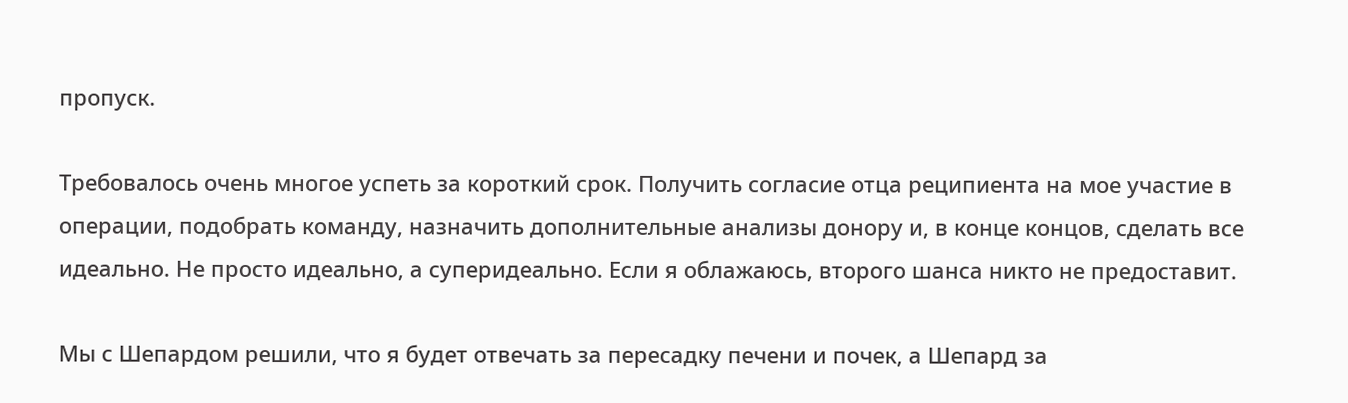пропуск.

Требовалось очень многое успеть за короткий срок. Получить согласие отца реципиента на мое участие в операции, подобрать команду, назначить дополнительные анализы донору и, в конце концов, сделать все идеально. Не просто идеально, а суперидеально. Если я облажаюсь, второго шанса никто не предоставит.

Мы с Шепардом решили, что я будет отвечать за пересадку печени и почек, а Шепард за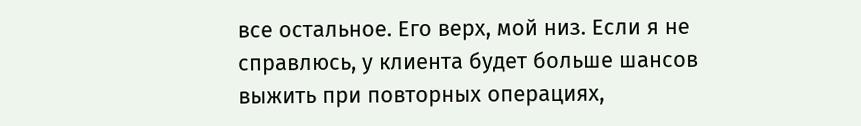все остальное. Его верх, мой низ. Если я не справлюсь, у клиента будет больше шансов выжить при повторных операциях,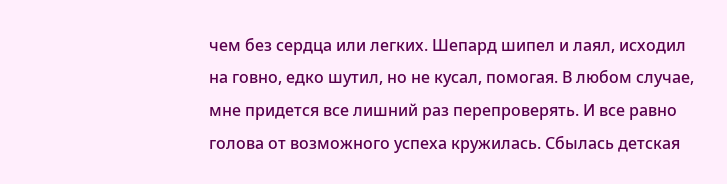чем без сердца или легких. Шепард шипел и лаял, исходил на говно, едко шутил, но не кусал, помогая. В любом случае, мне придется все лишний раз перепроверять. И все равно голова от возможного успеха кружилась. Сбылась детская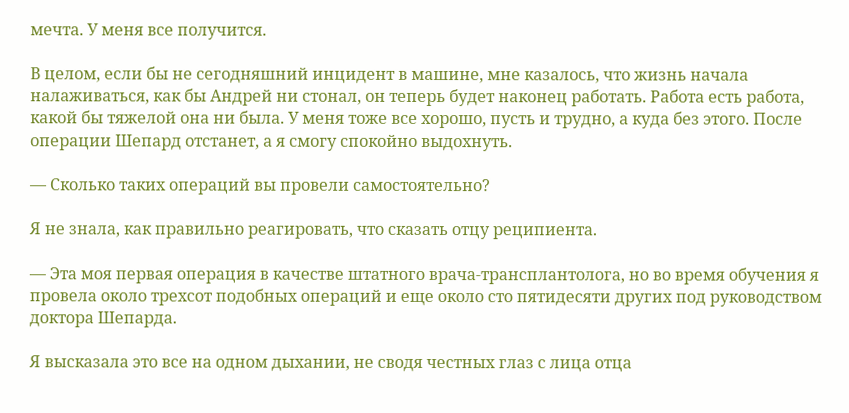мечта. У меня все получится.

В целом, если бы не сегодняшний инцидент в машине, мне казалось, что жизнь начала налаживаться, как бы Андрей ни стонал, он теперь будет наконец работать. Работа есть работа, какой бы тяжелой она ни была. У меня тоже все хорошо, пусть и трудно, а куда без этого. После операции Шепард отстанет, а я смогу спокойно выдохнуть.

— Сколько таких операций вы провели самостоятельно?

Я не знала, как правильно реагировать, что сказать отцу реципиента.

— Эта моя первая операция в качестве штатного врача-трансплантолога, но во время обучения я провела около трехсот подобных операций и еще около сто пятидесяти других под руководством доктора Шепарда.

Я высказала это все на одном дыхании, не сводя честных глаз с лица отца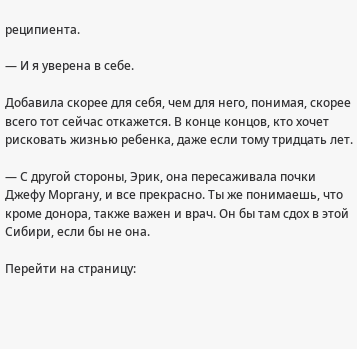реципиента.

— И я уверена в себе.

Добавила скорее для себя, чем для него, понимая, скорее всего тот сейчас откажется. В конце концов, кто хочет рисковать жизнью ребенка, даже если тому тридцать лет.

— С другой стороны, Эрик, она пересаживала почки Джефу Моргану, и все прекрасно. Ты же понимаешь, что кроме донора, также важен и врач. Он бы там сдох в этой Сибири, если бы не она.

Перейти на страницу: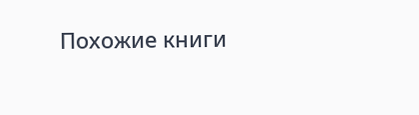Похожие книги